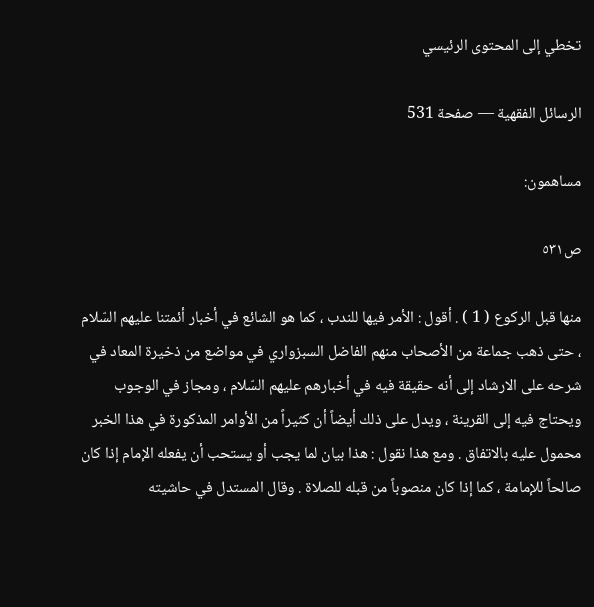تخطي إلى المحتوى الرئيسي

الرسائل الفقهية — صفحة 531

مساهمون:

ص٥٣١

منها قبل الركوع ( 1 ) . أقول : الأمر فيها للندب ، كما هو الشائع في أخبار أئمتنا عليهم السّلام ، حتى ذهب جماعة من الأصحاب منهم الفاضل السبزواري في مواضع من ذخيرة المعاد في شرحه على الارشاد إلى أنه حقيقة فيه في أخبارهم عليهم السّلام ، ومجاز في الوجوب ويحتاج فيه إلى القرينة ، ويدل على ذلك أيضاً أن كثيراً من الأوامر المذكورة في هذا الخبر محمول عليه بالاتفاق . ومع هذا نقول : هذا بيان لما يجب أو يستحب أن يفعله الإمام إذا كان صالحاً للإمامة ، كما إذا كان منصوباً من قبله للصلاة . وقال المستدل في حاشيته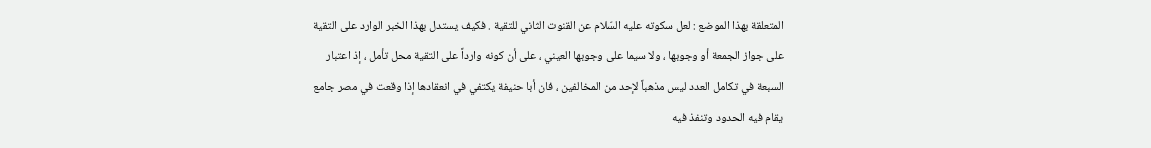المتعلقة بهذا الموضع : لعل سكوته عليه السّلام عن القنوت الثاني للتقية . فكيف يستدل بهذا الخبر الوارد على التقية على جواز الجمعة أو وجوبها ، ولا سيما على وجوبها العيني ، على أن كونه وارداً على التقية محل تأمل ، إذ اعتبار السبعة في تكامل العدد ليس مذهباً لإحد من المخالفين ، فان أبا حنيفة يكتفي في انعقادها إذا وقعت في مصر جامع يقام فيه الحدود وتنفذ فيه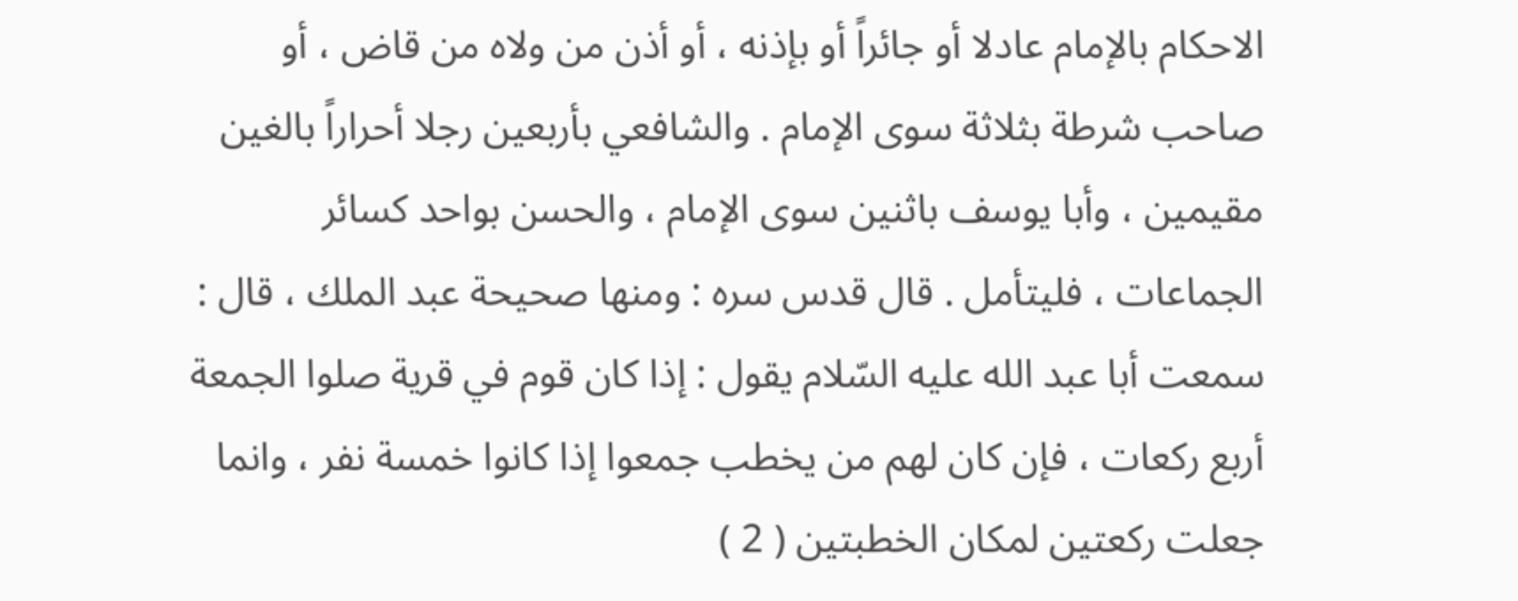الاحكام بالإمام عادلا أو جائراً أو بإذنه ، أو أذن من ولاه من قاض ، أو صاحب شرطة بثلاثة سوى الإمام . والشافعي بأربعين رجلا أحراراً بالغين مقيمين ، وأبا يوسف باثنين سوى الإمام ، والحسن بواحد كسائر الجماعات ، فليتأمل . قال قدس سره : ومنها صحيحة عبد الملك ، قال : سمعت أبا عبد الله عليه السّلام يقول : إذا كان قوم في قرية صلوا الجمعة أربع ركعات ، فإن كان لهم من يخطب جمعوا إذا كانوا خمسة نفر ، وانما جعلت ركعتين لمكان الخطبتين ( 2 )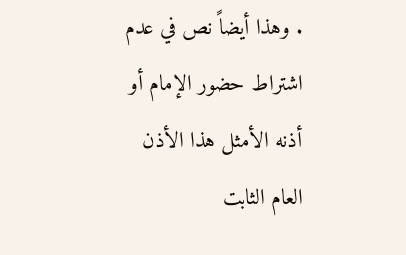. وهذا أيضاً نص في عدم اشتراط حضور الإمام أو أذنه الأمثل هذا الأذن العام الثابت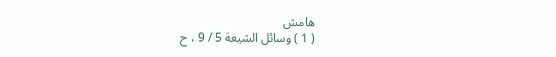هامش
( 1 ) وسائل الشيعة 5 / 9 ، ح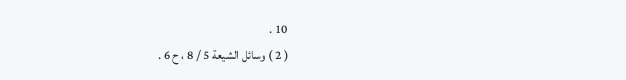10 .
( 2 ) وسائل الشيعة 5 / 8 ، ح 6 .